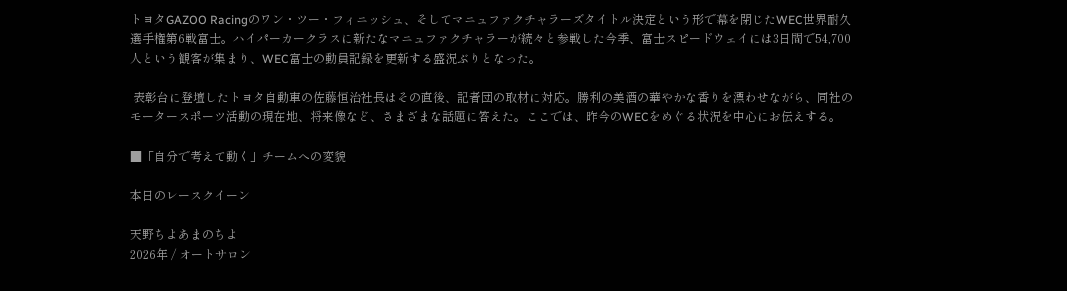トヨタGAZOO Racingのワン・ツー・フィニッシュ、そしてマニュファクチャラーズタイトル決定という形で幕を閉じたWEC世界耐久選手権第6戦富士。ハイパーカークラスに新たなマニュファクチャラーが続々と参戦した今季、富士スピードウェイには3日間で54,700人という観客が集まり、WEC富士の動員記録を更新する盛況ぶりとなった。

 表彰台に登壇したトヨタ自動車の佐藤恒治社長はその直後、記者団の取材に対応。勝利の美酒の華やかな香りを漂わせながら、同社のモータースポーツ活動の現在地、将来像など、さまざまな話題に答えた。ここでは、昨今のWECをめぐる状況を中心にお伝えする。

■「自分で考えて動く」チームへの変貌

本日のレースクイーン

天野ちよあまのちよ
2026年 / オートサロン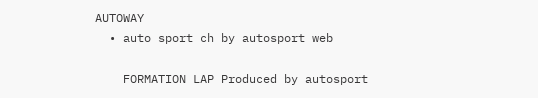AUTOWAY
  • auto sport ch by autosport web

    FORMATION LAP Produced by autosport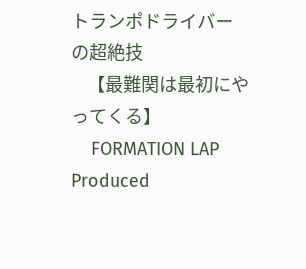トランポドライバーの超絶技
    【最難関は最初にやってくる】
    FORMATION LAP Produced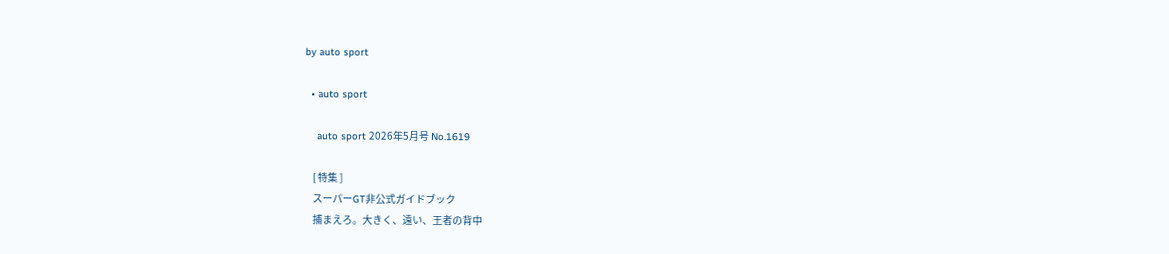by auto sport

  • auto sport

    auto sport 2026年5月号 No.1619

    [ 特集 ]
    スーパーGT非公式ガイドブック
    捕まえろ。大きく、遠い、王者の背中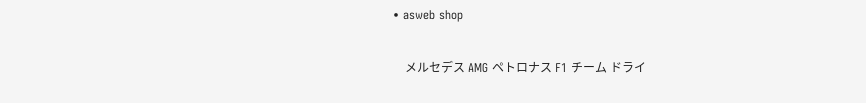• asweb shop

    メルセデス AMG ペトロナス F1 チーム ドライ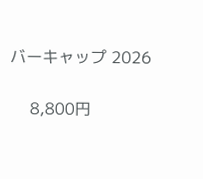バーキャップ 2026

    8,800円